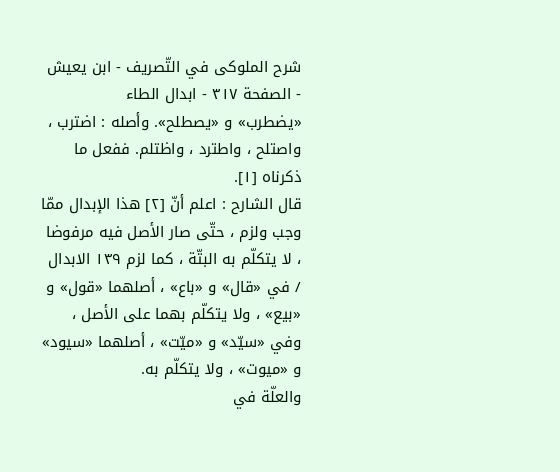شرح الملوكى في التّصريف - ابن يعيش - الصفحة ٣١٧ - ابدال الطاء
«يضطرب» و «يصطلح». وأصله : اضترب ، واصتلح ، واطترد ، واظتلم. ففعل ما ذكرناه [١].
قال الشارح : اعلم أنّ [٢] هذا الإبدال ممّا وجب ولزم ، حتّى صار الأصل فيه مرفوضا ، لا يتكلّم به البتّة ، كما لزم ١٣٩ الابدال / في «قال» و «باع» ، أصلهما «قول» و «بيع» ، ولا يتكلّم بهما على الأصل ، وفي «سيّد» و «ميّت» ، أصلهما «سيود» و «ميوت» ، ولا يتكلّم به.
والعلّة في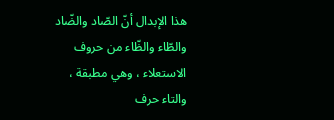هذا الإبدال أنّ الصّاد والضّاد والطّاء والظّاء من حروف الاستعلاء ، وهي مطبقة ، والتاء حرف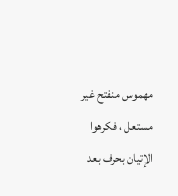مهموس منفتح غير مستعل ، فكرهوا الإتيان بحرف بعد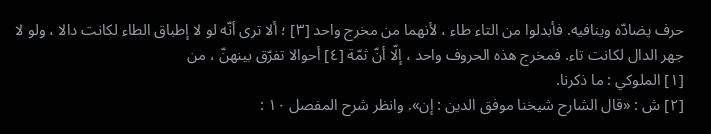حرف يضادّه وينافيه. فأبدلوا من التاء طاء ، لأنهما من مخرج واحد [٣] ؛ ألا ترى أنّه لو لا إطباق الطاء لكانت دالا ، ولو لا جهر الدال لكانت تاء. فمخرج هذه الحروف واحد ، إلّا أنّ ثمّة [٤] أحوالا تفرّق بينهنّ ، من
[١] الملوكي : ما ذكرنا.
[٢] ش : «قال الشارح شيخنا موفق الدين : إن». وانظر شرح المفصل ١٠ :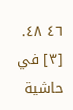٤٦ ٤٨.
[٣] في حاشية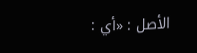الأصل : «أي :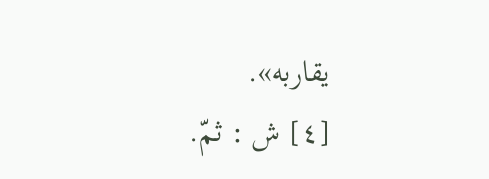يقاربه».
[٤] ش : ثمّ.